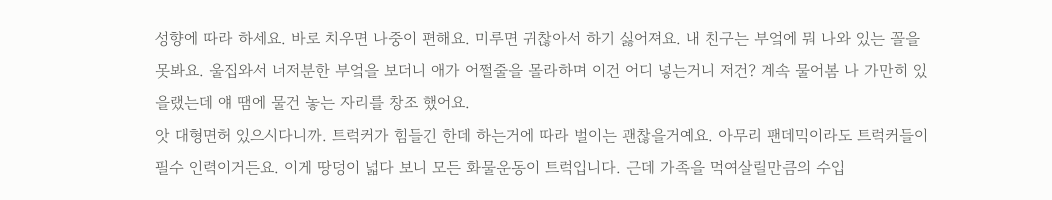성향에 따라 하세요. 바로 치우면 나중이 편해요. 미루면 귀찮아서 하기 싫어져요. 내 친구는 부엌에 뭐 나와 있는 꼴을 못봐요. 울집와서 너저분한 부엌을 보더니 애가 어쩔줄을 몰라하며 이건 어디 넣는거니 저건? 계속 물어봄 나 가만히 있을랬는데 얘 땜에 물건 놓는 자리를 창조 했어요.
앗 대형면허 있으시다니까. 트럭커가 힘들긴 한데 하는거에 따라 벌이는 괜찮을거예요. 아무리 팬데믹이라도 트럭커들이 필수 인력이거든요. 이게 땅덩이 넓다 보니 모든 화물운동이 트럭입니다. 근데 가족을 먹여살릴만큼의 수입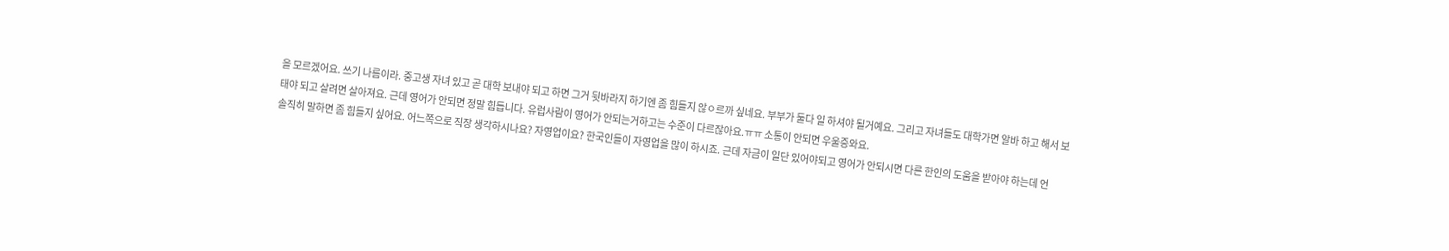을 모르겠어요. 쓰기 나름이라. 중고생 자녀 있고 곧 대학 보내야 되고 하면 그거 뒷바라지 하기엔 좀 힘들지 않ㅇ르까 싶네요. 부부가 둘다 일 하셔야 될거예요. 그리고 자녀들도 대학가면 알바 하고 해서 보태야 되고 살려면 살아져요. 근데 영어가 안되면 정말 힘듭니다. 유럽사람이 영어가 안되는거하고는 수준이 다르잖아요.ㅠㅠ 소통이 안되면 우울증와요.
솔직히 말하면 좀 힘들지 싶어요. 어느쪽으로 직장 생각하시나요? 자영업이요? 한국인들이 자영업을 많이 하시죠. 근데 자금이 일단 있어야되고 영어가 안되시면 다른 한인의 도움을 받아야 하는데 언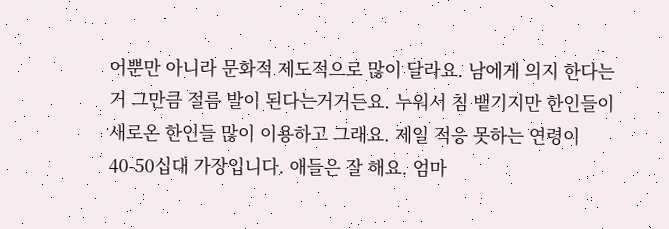어뿐만 아니라 문화적 제도적으로 많이 달라요. 남에게 의지 한다는거 그만큼 절름 발이 된다는거거든요. 누워서 침 뱉기지만 한인들이 새로온 한인들 많이 이용하고 그래요. 제일 적응 못하는 연령이 40-50십대 가장입니다. 애들은 잘 해요. 엄마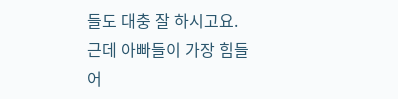들도 대충 잘 하시고요. 근데 아빠들이 가장 힘들어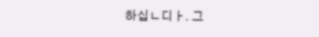하십ㄴ디ㅏ. 그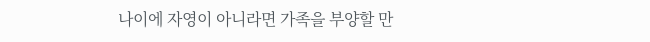나이에 자영이 아니라면 가족을 부양할 만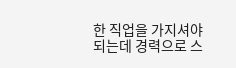한 직업을 가지셔야 되는데 경력으로 스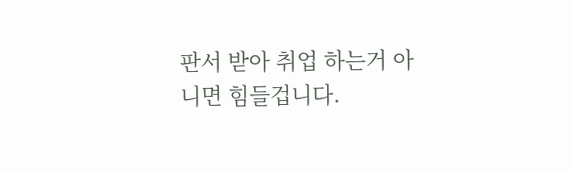판서 받아 취업 하는거 아니면 힘들겁니다.